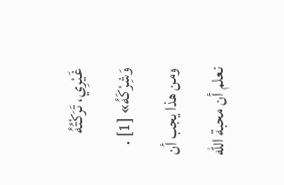غَيْرِي، تَرَكْتُهُ وَشِرْكَهُ» [1] .
ومن هذا يجب أن نعلم أن محبة الله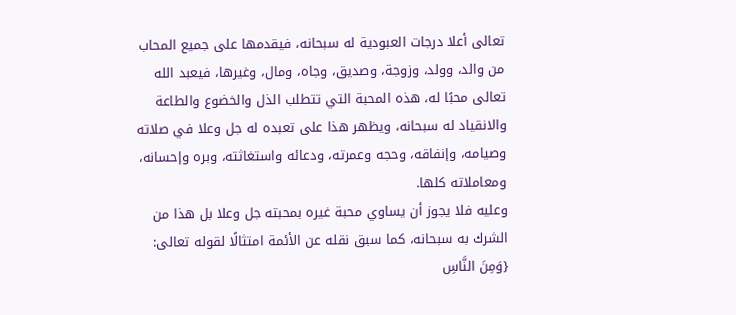تعالى أعلا درجات العبودية له سبحانه، فيقدمها على جميع المحاب من والد، وولد، وزوجة، وصديق، وجاه، ومال، وغيرها، فيعبد الله تعالى محبًا له، هذه المحبة التي تتطلب الذل والخضوع والطاعة والانقياد له سبحانه، ويظهر هذا على تعبده له جل وعلا في صلاته وصيامه، وإنفاقه، وحجه وعمرته، ودعائه واستغاثته، وبره وإحسانه، ومعاملاته كلها.
وعليه فلا يجوز أن يساوي محبة غيره بمحبته جل وعلا بل هذا من الشرك به سبحانه، كما سبق نقله عن الأئمة امتثالًا لقوله تعالى: {وَمِنَ النَّاسِ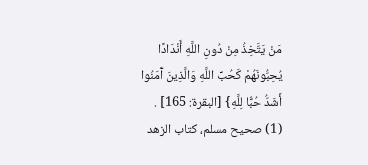مَنْ يَتَّخِذُ مِنْ دُونِ اللَّهِ أَنْدَادًا يُحِبُّونَهُمْ كَحُبِّ اللَّهِ وَالَّذِينَ آَمَنُوا أَشَدُّ حُبًّا لِلَّهِ} [البقرة: 165] .
(1) صحيح مسلم، كتاب الزهد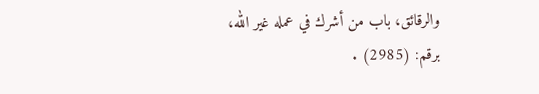والرقائق، باب من أشرك في عمله غير الله، برقم: (2985) .